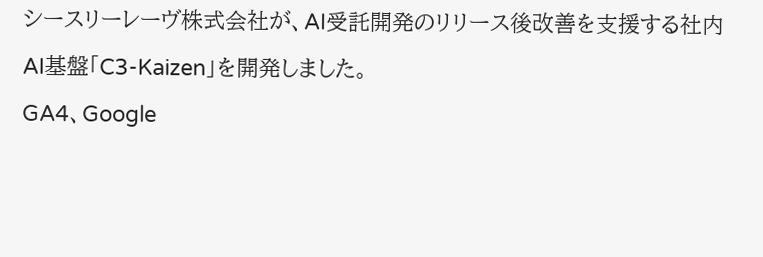シースリーレーヴ株式会社が、AI受託開発のリリース後改善を支援する社内AI基盤「C3-Kaizen」を開発しました。
GA4、Google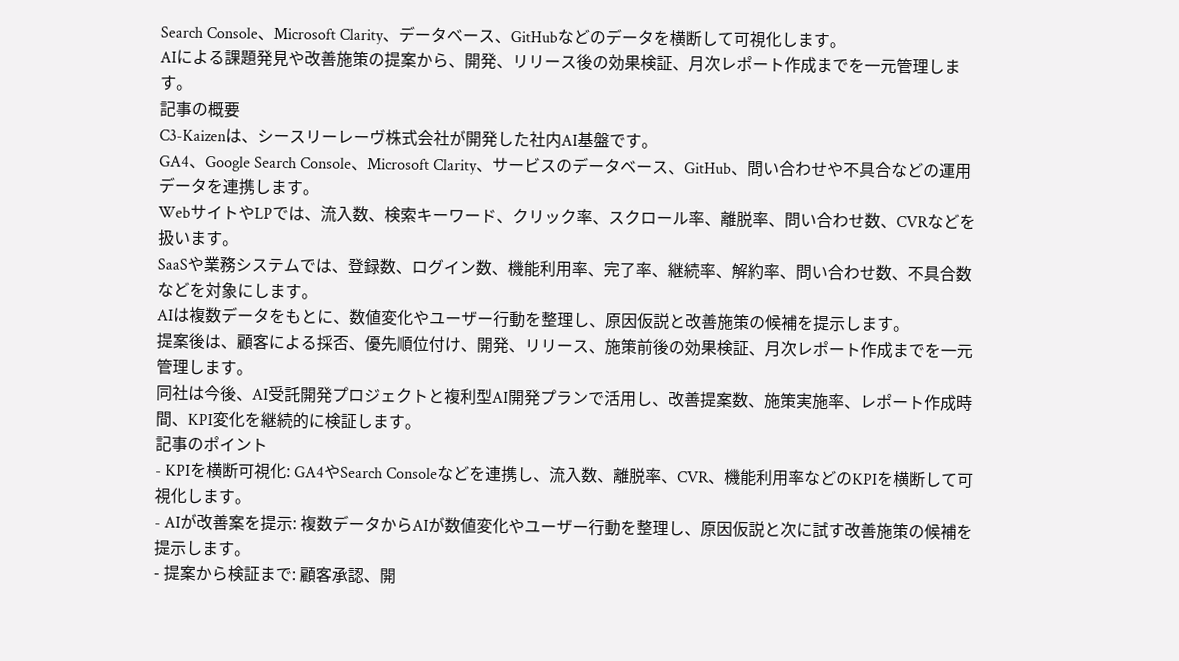Search Console、Microsoft Clarity、データベース、GitHubなどのデータを横断して可視化します。
AIによる課題発見や改善施策の提案から、開発、リリース後の効果検証、月次レポート作成までを一元管理します。
記事の概要
C3-Kaizenは、シースリーレーヴ株式会社が開発した社内AI基盤です。
GA4、Google Search Console、Microsoft Clarity、サービスのデータベース、GitHub、問い合わせや不具合などの運用データを連携します。
WebサイトやLPでは、流入数、検索キーワード、クリック率、スクロール率、離脱率、問い合わせ数、CVRなどを扱います。
SaaSや業務システムでは、登録数、ログイン数、機能利用率、完了率、継続率、解約率、問い合わせ数、不具合数などを対象にします。
AIは複数データをもとに、数値変化やユーザー行動を整理し、原因仮説と改善施策の候補を提示します。
提案後は、顧客による採否、優先順位付け、開発、リリース、施策前後の効果検証、月次レポート作成までを一元管理します。
同社は今後、AI受託開発プロジェクトと複利型AI開発プランで活用し、改善提案数、施策実施率、レポート作成時間、KPI変化を継続的に検証します。
記事のポイント
- KPIを横断可視化: GA4やSearch Consoleなどを連携し、流入数、離脱率、CVR、機能利用率などのKPIを横断して可視化します。
- AIが改善案を提示: 複数データからAIが数値変化やユーザー行動を整理し、原因仮説と次に試す改善施策の候補を提示します。
- 提案から検証まで: 顧客承認、開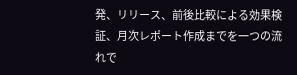発、リリース、前後比較による効果検証、月次レポート作成までを一つの流れで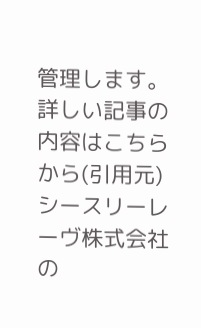管理します。
詳しい記事の内容はこちらから(引用元)
シースリーレーヴ株式会社の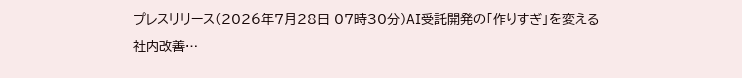プレスリリース(2026年7月28日 07時30分)AI受託開発の「作りすぎ」を変える社内改善…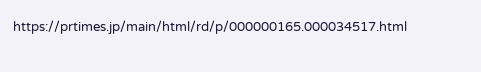https://prtimes.jp/main/html/rd/p/000000165.000034517.html